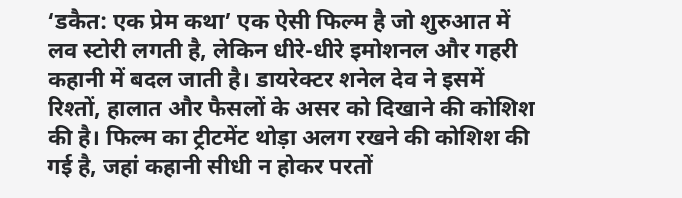‘डकैत: एक प्रेम कथा’ एक ऐसी फिल्म है जो शुरुआत में लव स्टोरी लगती है, लेकिन धीरे-धीरे इमोशनल और गहरी कहानी में बदल जाती है। डायरेक्टर शनेल देव ने इसमें रिश्तों, हालात और फैसलों के असर को दिखाने की कोशिश की है। फिल्म का ट्रीटमेंट थोड़ा अलग रखने की कोशिश की गई है, जहां कहानी सीधी न होकर परतों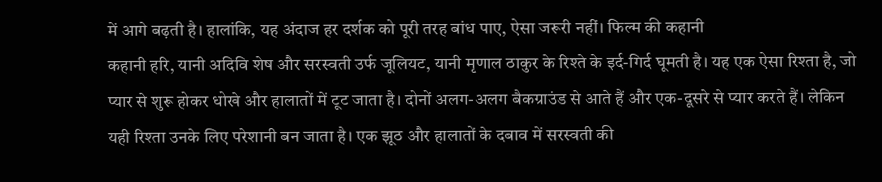में आगे बढ़ती है। हालांकि, यह अंदाज हर दर्शक को पूरी तरह बांध पाए, ऐसा जरूरी नहीं। फिल्म की कहानी
कहानी हरि, यानी अदिवि शेष और सरस्वती उर्फ जूलियट, यानी मृणाल ठाकुर के रिश्ते के इर्द-गिर्द घूमती है। यह एक ऐसा रिश्ता है, जो प्यार से शुरू होकर धोखे और हालातों में टूट जाता है। दोनों अलग-अलग बैकग्राउंड से आते हैं और एक-दूसरे से प्यार करते हैं। लेकिन यही रिश्ता उनके लिए परेशानी बन जाता है। एक झूठ और हालातों के दबाव में सरस्वती की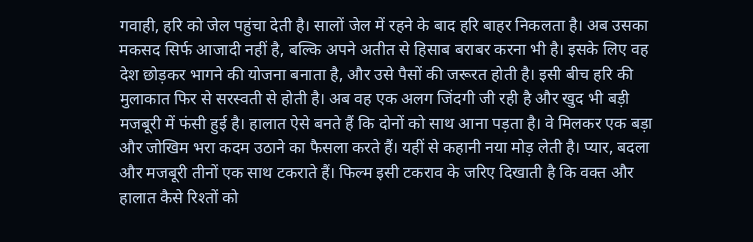गवाही, हरि को जेल पहुंचा देती है। सालों जेल में रहने के बाद हरि बाहर निकलता है। अब उसका मकसद सिर्फ आजादी नहीं है, बल्कि अपने अतीत से हिसाब बराबर करना भी है। इसके लिए वह देश छोड़कर भागने की योजना बनाता है, और उसे पैसों की जरूरत होती है। इसी बीच हरि की मुलाकात फिर से सरस्वती से होती है। अब वह एक अलग जिंदगी जी रही है और खुद भी बड़ी मजबूरी में फंसी हुई है। हालात ऐसे बनते हैं कि दोनों को साथ आना पड़ता है। वे मिलकर एक बड़ा और जोखिम भरा कदम उठाने का फैसला करते हैं। यहीं से कहानी नया मोड़ लेती है। प्यार, बदला और मजबूरी तीनों एक साथ टकराते हैं। फिल्म इसी टकराव के जरिए दिखाती है कि वक्त और हालात कैसे रिश्तों को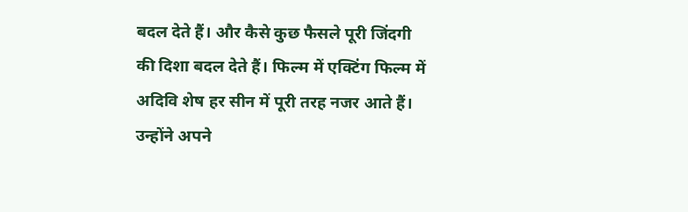बदल देते हैं। और कैसे कुछ फैसले पूरी जिंदगी की दिशा बदल देते हैं। फिल्म में एक्टिंग फिल्म में अदिवि शेष हर सीन में पूरी तरह नजर आते हैं। उन्होंने अपने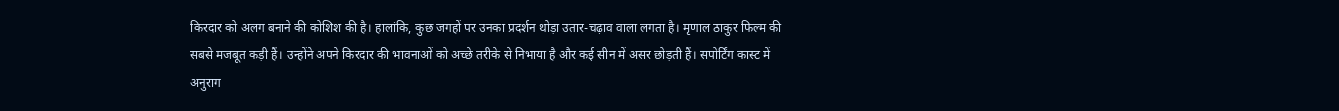किरदार को अलग बनाने की कोशिश की है। हालांकि, कुछ जगहों पर उनका प्रदर्शन थोड़ा उतार-चढ़ाव वाला लगता है। मृणाल ठाकुर फिल्म की सबसे मजबूत कड़ी हैं। उन्होंने अपने किरदार की भावनाओं को अच्छे तरीके से निभाया है और कई सीन में असर छोड़ती हैं। सपोर्टिंग कास्ट में अनुराग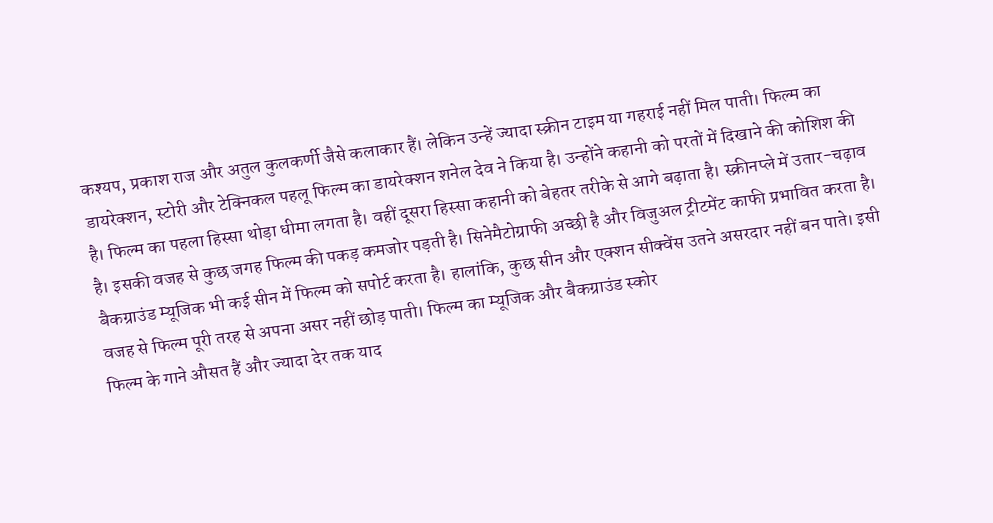कश्यप, प्रकाश राज और अतुल कुलकर्णी जैसे कलाकार हैं। लेकिन उन्हें ज्यादा स्क्रीन टाइम या गहराई नहीं मिल पाती। फिल्म का डायरेक्शन, स्टोरी और टेक्निकल पहलू फिल्म का डायरेक्शन शनेल देव ने किया है। उन्होंने कहानी को परतों में दिखाने की कोशिश की है। फिल्म का पहला हिस्सा थोड़ा धीमा लगता है। वहीं दूसरा हिस्सा कहानी को बेहतर तरीके से आगे बढ़ाता है। स्क्रीनप्ले में उतार-चढ़ाव है। इसकी वजह से कुछ जगह फिल्म की पकड़ कमजोर पड़ती है। सिनेमैटोग्राफी अच्छी है और विजुअल ट्रीटमेंट काफी प्रभावित करता है। बैकग्राउंड म्यूजिक भी कई सीन में फिल्म को सपोर्ट करता है। हालांकि, कुछ सीन और एक्शन सीक्वेंस उतने असरदार नहीं बन पाते। इसी वजह से फिल्म पूरी तरह से अपना असर नहीं छोड़ पाती। फिल्म का म्यूजिक और बैकग्राउंड स्कोर
फिल्म के गाने औसत हैं और ज्यादा देर तक याद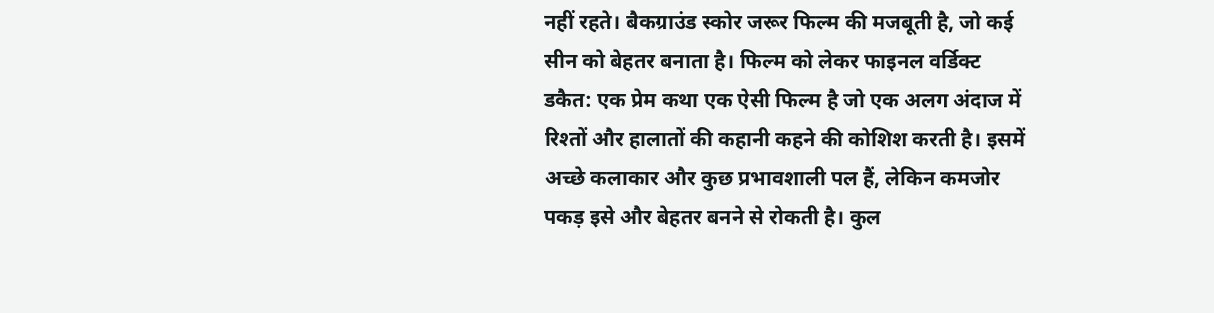नहीं रहते। बैकग्राउंड स्कोर जरूर फिल्म की मजबूती है, जो कई सीन को बेहतर बनाता है। फिल्म को लेकर फाइनल वर्डिक्ट
डकैत: एक प्रेम कथा एक ऐसी फिल्म है जो एक अलग अंदाज में रिश्तों और हालातों की कहानी कहने की कोशिश करती है। इसमें अच्छे कलाकार और कुछ प्रभावशाली पल हैं, लेकिन कमजोर पकड़ इसे और बेहतर बनने से रोकती है। कुल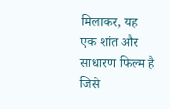मिलाकर, यह एक शांत और साधारण फिल्म है जिसे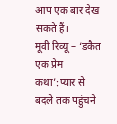आप एक बार देख सकते हैं।
मूवी रिव्यू – ‘डकैत एक प्रेम कथा’:प्यार से बदले तक पहुंचने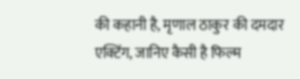की कहानी है, मृणाल ठाकुर की दमदार एक्टिंग, जानिए कैसी है फिल्म